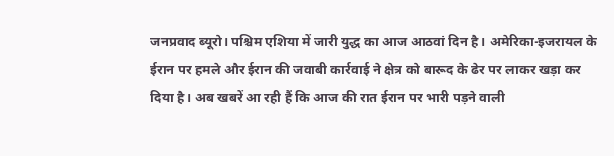जनप्रवाद ब्यूरो। पश्चिम एशिया में जारी युद्ध का आज आठवां दिन है। अमेरिका-इजरायल के ईरान पर हमले और ईरान की जवाबी कार्रवाई ने क्षेत्र को बारूद के ढेर पर लाकर खड़ा कर दिया है। अब खबरें आ रही हैं कि आज की रात ईरान पर भारी पड़ने वाली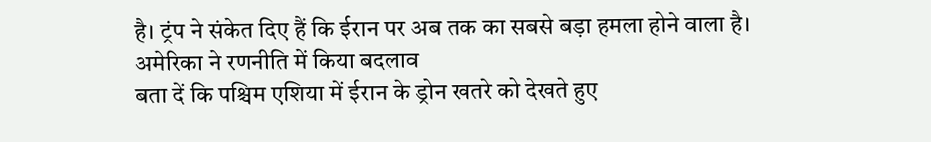है। ट्रंप ने संकेत दिए हैं कि ईरान पर अब तक का सबसे बड़ा हमला होने वाला है।
अमेरिका ने रणनीति में किया बदलाव
बता दें कि पश्चिम एशिया में ईरान के ड्रोन खतरे को देखते हुए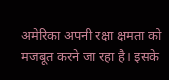अमेरिका अपनी रक्षा क्षमता को मजबूत करने जा रहा है। इसके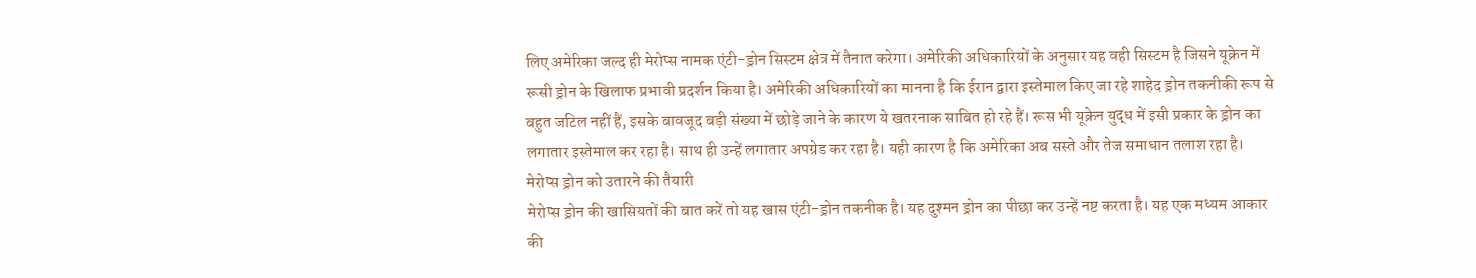लिए अमेरिका जल्द ही मेरोप्स नामक एंटी-ड्रोन सिस्टम क्षेत्र में तैनात करेगा। अमेरिकी अधिकारियों के अनुसार यह वही सिस्टम है जिसने यूक्रेन में रूसी ड्रोन के खिलाफ प्रभावी प्रदर्शन किया है। अमेरिकी अधिकारियों का मानना है कि ईरान द्वारा इस्तेमाल किए जा रहे शाहेद ड्रोन तकनीकी रूप से बहुत जटिल नहीं हैं, इसके बावजूद बड़ी संख्या में छोड़े जाने के कारण ये खतरनाक साबित हो रहे हैं। रूस भी यूक्रेन युद्ध में इसी प्रकार के ड्रोन का लगातार इस्तेमाल कर रहा है। साथ ही उन्हें लगातार अपग्रेड कर रहा है। यही कारण है कि अमेरिका अब सस्ते और तेज समाधान तलाश रहा है।
मेरोप्स ड्रोन को उतारने की तैयारी
मेरोप्स ड्रोन की खासियतों की बात करें तो यह खास एंटी-ड्रोन तकनीक है। यह दुश्मन ड्रोन का पीछा कर उन्हें नष्ट करता है। यह एक मध्यम आकार की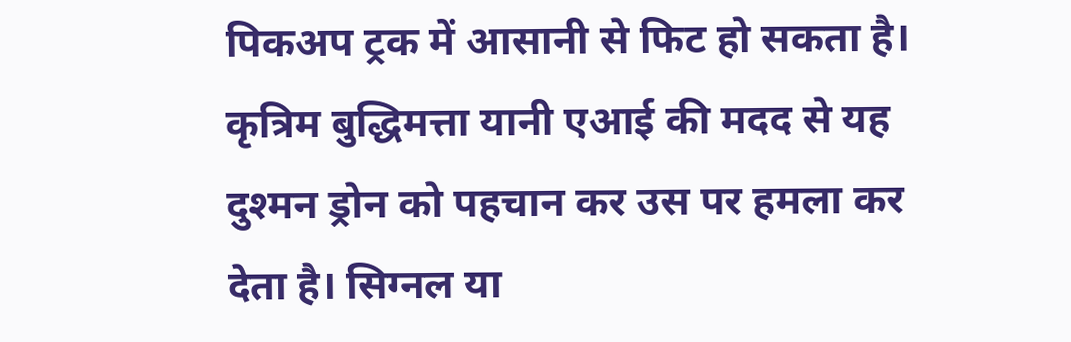पिकअप ट्रक में आसानी से फिट हो सकता है। कृत्रिम बुद्धिमत्ता यानी एआई की मदद से यह दुश्मन ड्रोन को पहचान कर उस पर हमला कर देता है। सिग्नल या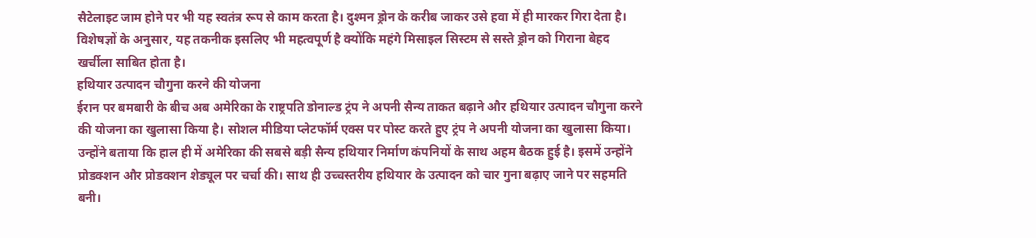सैटेलाइट जाम होने पर भी यह स्वतंत्र रूप से काम करता है। दुश्मन ड्रोन के करीब जाकर उसे हवा में ही मारकर गिरा देता है। विशेषज्ञों के अनुसार, यह तकनीक इसलिए भी महत्वपूर्ण है क्योंकि महंगे मिसाइल सिस्टम से सस्ते ड्रोन को गिराना बेहद खर्चीला साबित होता है।
हथियार उत्पादन चौगुना करने की योजना
ईरान पर बमबारी के बीच अब अमेरिका के राष्ट्रपति डोनाल्ड ट्रंप ने अपनी सैन्य ताकत बढ़ाने और हथियार उत्पादन चौगुना करने की योजना का खुलासा किया है। सोशल मीडिया प्लेटफॉर्म एक्स पर पोस्ट करते हुए ट्रंप ने अपनी योजना का खुलासा किया। उन्होंने बताया कि हाल ही में अमेरिका की सबसे बड़ी सैन्य हथियार निर्माण कंपनियों के साथ अहम बैठक हुई है। इसमें उन्होंने प्रोडक्शन और प्रोडक्शन शेड्यूल पर चर्चा की। साथ ही उच्चस्तरीय हथियार के उत्पादन को चार गुना बढ़ाए जाने पर सहमति बनी।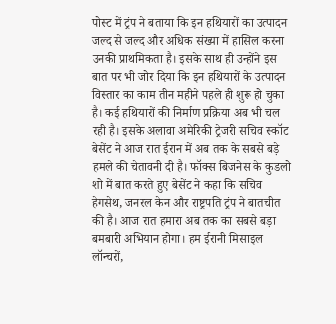पोस्ट में ट्रंप ने बताया कि इन हथियारों का उत्पादन जल्द से जल्द और अधिक संख्या में हासिल करना उनकी प्राथमिकता है। इसके साथ ही उन्होंने इस बात पर भी जोर दिया कि इन हथियारों के उत्पादन विस्तार का काम तीन महीने पहले ही शुरू हो चुका है। कई हथियारों की निर्माण प्रक्रिया अब भी चल रही है। इसके अलावा अमेरिकी ट्रेजरी सचिव स्कॉट बेसेंट ने आज रात ईरान में अब तक के सबसे बड़े हमले की चेतावनी दी है। फॉक्स बिजनेस के कुडलो शो में बात करते हुए बेसेंट ने कहा कि सचिव हेगसेथ, जनरल केन और राष्ट्रपति ट्रंप ने बातचीत की है। आज रात हमारा अब तक का सबसे बड़ा बमबारी अभियान होगा। हम ईरानी मिसाइल लॉन्चरों,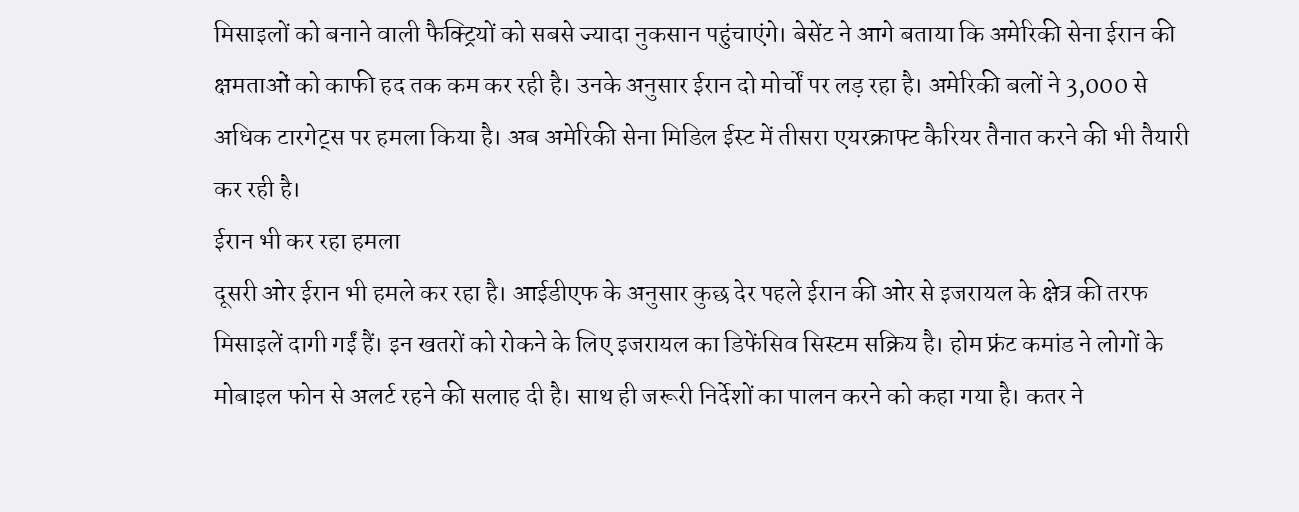मिसाइलों को बनाने वाली फैक्ट्रियों को सबसे ज्यादा नुकसान पहुंचाएंगे। बेसेंट ने आगे बताया कि अमेरिकी सेना ईरान की क्षमताओं को काफी हद तक कम कर रही है। उनके अनुसार ईरान दो मोर्चों पर लड़ रहा है। अमेरिकी बलों ने 3,000 से अधिक टारगेट्स पर हमला किया है। अब अमेरिकी सेना मिडिल ईस्ट में तीसरा एयरक्राफ्ट कैरियर तैनात करने की भी तैयारी कर रही है।
ईरान भी कर रहा हमला
दूसरी ओर ईरान भी हमले कर रहा है। आईडीएफ के अनुसार कुछ देर पहले ईरान की ओर से इजरायल के क्षेत्र की तरफ मिसाइलें दागी गईं हैं। इन खतरों को रोकने के लिए इजरायल का डिफेंसिव सिस्टम सक्रिय है। होम फ्रंट कमांड ने लोगों के मोबाइल फोन से अलर्ट रहने की सलाह दी है। साथ ही जरूरी निर्देशों का पालन करने को कहा गया है। कतर ने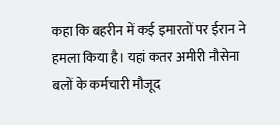कहा कि बहरीन में कई इमारतों पर ईरान ने हमला किया है। यहां कतर अमीरी नौसेना बलों के कर्मचारी मौजूद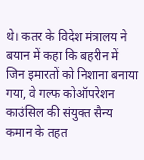थे। कतर के विदेश मंत्रालय ने बयान में कहा कि बहरीन में जिन इमारतों को निशाना बनाया गया, वे गल्फ कोऑपरेशन काउंसिल की संयुक्त सैन्य कमान के तहत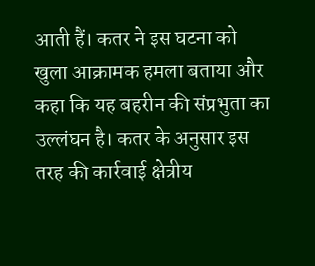आती हैं। कतर ने इस घटना को खुला आक्रामक हमला बताया और कहा कि यह बहरीन की संप्रभुता का उल्लंघन है। कतर के अनुसार इस तरह की कार्रवाई क्षेत्रीय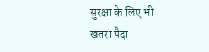सुरक्षा के लिए भी खतरा पैदा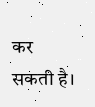कर सकती है।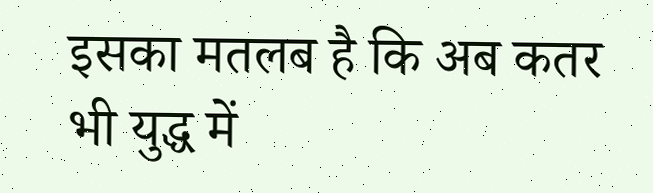इसका मतलब है कि अब कतर भी युद्ध में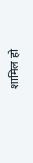शामिल हो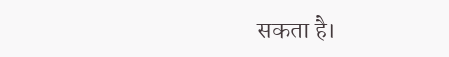सकता है।